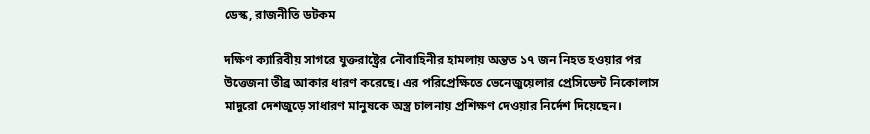ডেস্ক, রাজনীতি ডটকম

দক্ষিণ ক্যারিবীয় সাগরে যুক্তরাষ্ট্রের নৌবাহিনীর হামলায় অন্তত ১৭ জন নিহত হওয়ার পর উত্তেজনা তীব্র আকার ধারণ করেছে। এর পরিপ্রেক্ষিতে ভেনেজুয়েলার প্রেসিডেন্ট নিকোলাস মাদুরো দেশজুড়ে সাধারণ মানুষকে অস্ত্র চালনায় প্রশিক্ষণ দেওয়ার নির্দেশ দিয়েছেন।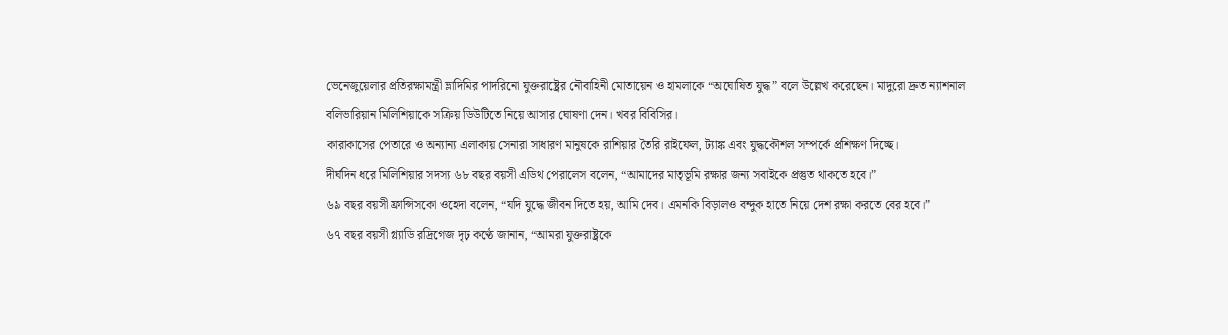ভেনেজুয়েলার প্রতিরক্ষামন্ত্রী ভ্লাদিমির পাদরিনো যুক্তরাষ্ট্রের নৌবাহিনী মোতায়েন ও হামলাকে “অঘোষিত যুদ্ধ” বলে উল্লেখ করেছেন। মাদুরো দ্রুত ন্যাশনাল বলিভারিয়ান মিলিশিয়াকে সক্রিয় ডিউটিতে নিয়ে আসার ঘোষণা দেন। খবর বিবিসির।
কারাকাসের পেতারে ও অন্যান্য এলাকায় সেনারা সাধারণ মানুষকে রাশিয়ার তৈরি রাইফেল, ট্যাঙ্ক এবং যুদ্ধকৌশল সম্পর্কে প্রশিক্ষণ দিচ্ছে।
দীর্ঘদিন ধরে মিলিশিয়ার সদস্য ৬৮ বছর বয়সী এডিথ পেরালেস বলেন, “আমাদের মাতৃভূমি রক্ষার জন্য সবাইকে প্রস্তুত থাকতে হবে।”
৬৯ বছর বয়সী ফ্রান্সিসকো ওহেদা বলেন, “যদি যুদ্ধে জীবন দিতে হয়, আমি দেব। এমনকি বিড়ালও বন্দুক হাতে নিয়ে দেশ রক্ষা করতে বের হবে।”
৬৭ বছর বয়সী গ্ল্যাডি রদ্রিগেজ দৃঢ় কণ্ঠে জানান, “আমরা যুক্তরাষ্ট্রকে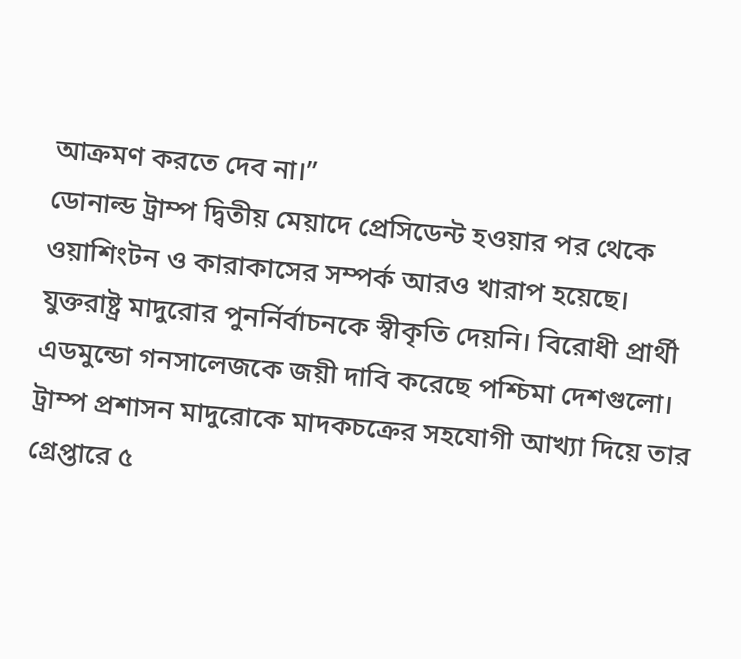আক্রমণ করতে দেব না।”
ডোনাল্ড ট্রাম্প দ্বিতীয় মেয়াদে প্রেসিডেন্ট হওয়ার পর থেকে ওয়াশিংটন ও কারাকাসের সম্পর্ক আরও খারাপ হয়েছে।
যুক্তরাষ্ট্র মাদুরোর পুনর্নির্বাচনকে স্বীকৃতি দেয়নি। বিরোধী প্রার্থী এডমুন্ডো গনসালেজকে জয়ী দাবি করেছে পশ্চিমা দেশগুলো।
ট্রাম্প প্রশাসন মাদুরোকে মাদকচক্রের সহযোগী আখ্যা দিয়ে তার গ্রেপ্তারে ৫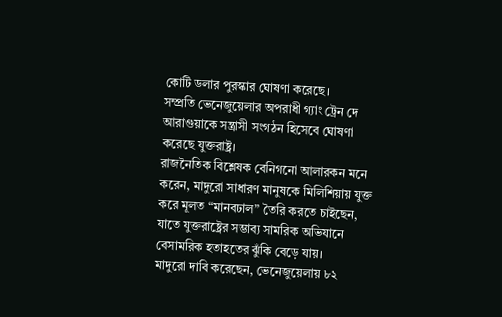কোটি ডলার পুরস্কার ঘোষণা করেছে।
সম্প্রতি ভেনেজুয়েলার অপরাধী গ্যাং ট্রেন দে আরাগুয়াকে সন্ত্রাসী সংগঠন হিসেবে ঘোষণা করেছে যুক্তরাষ্ট্র।
রাজনৈতিক বিশ্লেষক বেনিগনো আলারকন মনে করেন, মাদুরো সাধারণ মানুষকে মিলিশিয়ায় যুক্ত করে মূলত “মানবঢাল” তৈরি করতে চাইছেন, যাতে যুক্তরাষ্ট্রের সম্ভাব্য সামরিক অভিযানে বেসামরিক হতাহতের ঝুঁকি বেড়ে যায়।
মাদুরো দাবি করেছেন, ভেনেজুয়েলায় ৮২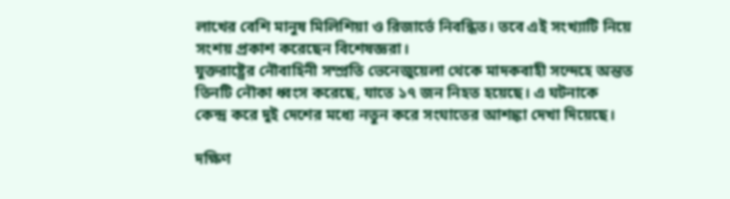লাখের বেশি মানুষ মিলিশিয়া ও রিজার্ভে নিবন্ধিত। তবে এই সংখ্যাটি নিয়ে সংশয় প্রকাশ করেছেন বিশেষজ্ঞরা।
যুক্তরাষ্ট্রের নৌবাহিনী সম্প্রতি ভেনেজুয়েলা থেকে মাদকবাহী সন্দেহে অন্তত তিনটি নৌকা ধ্বংস করেছে, যাতে ১৭ জন নিহত হয়েছে। এ ঘটনাকে কেন্দ্র করে দুই দেশের মধ্যে নতুন করে সংঘাতের আশঙ্কা দেখা দিয়েছে।

দক্ষিণ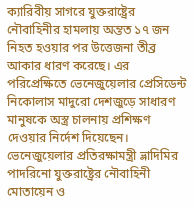ক্যারিবীয় সাগরে যুক্তরাষ্ট্রের নৌবাহিনীর হামলায় অন্তত ১৭ জন নিহত হওয়ার পর উত্তেজনা তীব্র আকার ধারণ করেছে। এর পরিপ্রেক্ষিতে ভেনেজুয়েলার প্রেসিডেন্ট নিকোলাস মাদুরো দেশজুড়ে সাধারণ মানুষকে অস্ত্র চালনায় প্রশিক্ষণ দেওয়ার নির্দেশ দিয়েছেন।
ভেনেজুয়েলার প্রতিরক্ষামন্ত্রী ভ্লাদিমির পাদরিনো যুক্তরাষ্ট্রের নৌবাহিনী মোতায়েন ও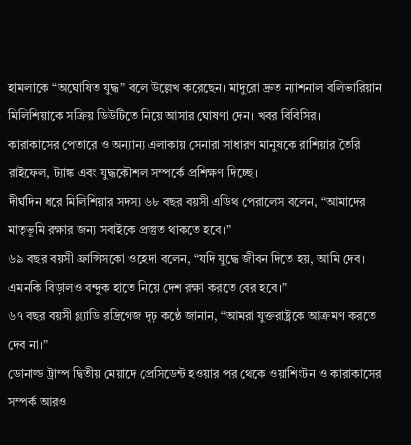হামলাকে “অঘোষিত যুদ্ধ” বলে উল্লেখ করেছেন। মাদুরো দ্রুত ন্যাশনাল বলিভারিয়ান মিলিশিয়াকে সক্রিয় ডিউটিতে নিয়ে আসার ঘোষণা দেন। খবর বিবিসির।
কারাকাসের পেতারে ও অন্যান্য এলাকায় সেনারা সাধারণ মানুষকে রাশিয়ার তৈরি রাইফেল, ট্যাঙ্ক এবং যুদ্ধকৌশল সম্পর্কে প্রশিক্ষণ দিচ্ছে।
দীর্ঘদিন ধরে মিলিশিয়ার সদস্য ৬৮ বছর বয়সী এডিথ পেরালেস বলেন, “আমাদের মাতৃভূমি রক্ষার জন্য সবাইকে প্রস্তুত থাকতে হবে।”
৬৯ বছর বয়সী ফ্রান্সিসকো ওহেদা বলেন, “যদি যুদ্ধে জীবন দিতে হয়, আমি দেব। এমনকি বিড়ালও বন্দুক হাতে নিয়ে দেশ রক্ষা করতে বের হবে।”
৬৭ বছর বয়সী গ্ল্যাডি রদ্রিগেজ দৃঢ় কণ্ঠে জানান, “আমরা যুক্তরাষ্ট্রকে আক্রমণ করতে দেব না।”
ডোনাল্ড ট্রাম্প দ্বিতীয় মেয়াদে প্রেসিডেন্ট হওয়ার পর থেকে ওয়াশিংটন ও কারাকাসের সম্পর্ক আরও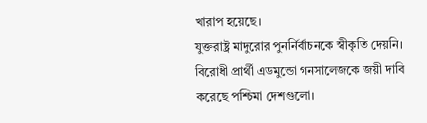খারাপ হয়েছে।
যুক্তরাষ্ট্র মাদুরোর পুনর্নির্বাচনকে স্বীকৃতি দেয়নি। বিরোধী প্রার্থী এডমুন্ডো গনসালেজকে জয়ী দাবি করেছে পশ্চিমা দেশগুলো।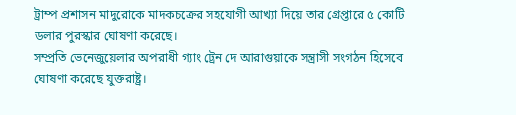ট্রাম্প প্রশাসন মাদুরোকে মাদকচক্রের সহযোগী আখ্যা দিয়ে তার গ্রেপ্তারে ৫ কোটি ডলার পুরস্কার ঘোষণা করেছে।
সম্প্রতি ভেনেজুয়েলার অপরাধী গ্যাং ট্রেন দে আরাগুয়াকে সন্ত্রাসী সংগঠন হিসেবে ঘোষণা করেছে যুক্তরাষ্ট্র।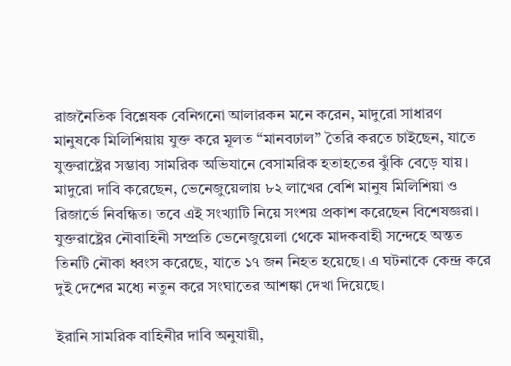রাজনৈতিক বিশ্লেষক বেনিগনো আলারকন মনে করেন, মাদুরো সাধারণ মানুষকে মিলিশিয়ায় যুক্ত করে মূলত “মানবঢাল” তৈরি করতে চাইছেন, যাতে যুক্তরাষ্ট্রের সম্ভাব্য সামরিক অভিযানে বেসামরিক হতাহতের ঝুঁকি বেড়ে যায়।
মাদুরো দাবি করেছেন, ভেনেজুয়েলায় ৮২ লাখের বেশি মানুষ মিলিশিয়া ও রিজার্ভে নিবন্ধিত। তবে এই সংখ্যাটি নিয়ে সংশয় প্রকাশ করেছেন বিশেষজ্ঞরা।
যুক্তরাষ্ট্রের নৌবাহিনী সম্প্রতি ভেনেজুয়েলা থেকে মাদকবাহী সন্দেহে অন্তত তিনটি নৌকা ধ্বংস করেছে, যাতে ১৭ জন নিহত হয়েছে। এ ঘটনাকে কেন্দ্র করে দুই দেশের মধ্যে নতুন করে সংঘাতের আশঙ্কা দেখা দিয়েছে।

ইরানি সামরিক বাহিনীর দাবি অনুযায়ী,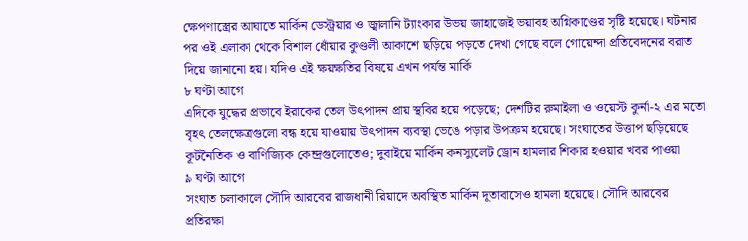ক্ষেপণাস্ত্রের আঘাতে মার্কিন ডেস্ট্রয়ার ও জ্বালানি ট্যাংকার উভয় জাহাজেই ভয়াবহ অগ্নিকাণ্ডের সৃষ্টি হয়েছে। ঘটনার পর ওই এলাকা থেকে বিশাল ধোঁয়ার কুণ্ডলী আকাশে ছড়িয়ে পড়তে দেখা গেছে বলে গোয়েন্দা প্রতিবেদনের বরাত দিয়ে জানানো হয়। যদিও এই ক্ষয়ক্ষতির বিষয়ে এখন পর্যন্ত মার্কি
৮ ঘণ্টা আগে
এদিকে যুদ্ধের প্রভাবে ইরাকের তেল উৎপাদন প্রায় স্থবির হয়ে পড়েছে; দেশটির রুমাইলা ও ওয়েস্ট কুর্না-২ এর মতো বৃহৎ তেলক্ষেত্রগুলো বন্ধ হয়ে যাওয়ায় উৎপাদন ব্যবস্থা ভেঙে পড়ার উপক্রম হয়েছে। সংঘাতের উত্তাপ ছড়িয়েছে কূটনৈতিক ও বাণিজ্যিক কেন্দ্রগুলোতেও; দুবাইয়ে মার্কিন কনস্যুলেট ড্রোন হামলার শিকার হওয়ার খবর পাওয়া
৯ ঘণ্টা আগে
সংঘাত চলাকালে সৌদি আরবের রাজধানী রিয়াদে অবস্থিত মার্কিন দূতাবাসেও হামলা হয়েছে। সৌদি আরবের প্রতিরক্ষা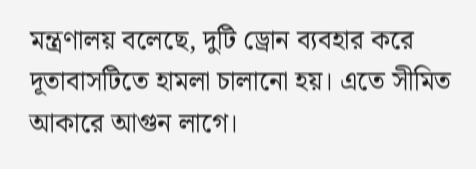মন্ত্রণালয় বলেছে, দুটি ড্রোন ব্যবহার করে দূতাবাসটিতে হামলা চালানো হয়। এতে সীমিত আকারে আগুন লাগে।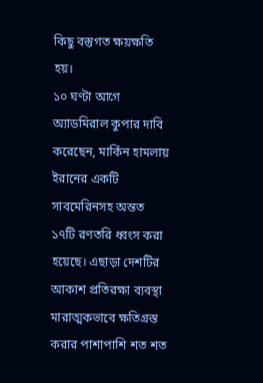কিছু বস্তুগত ক্ষয়ক্ষতি হয়।
১০ ঘণ্টা আগে
অ্যাডমিরাল কুপার দাবি করেছেন, মার্কিন হামলায় ইরানের একটি সাবমেরিনসহ অন্তত ১৭টি রণতরি ধ্বংস করা হয়েছে। এছাড়া দেশটির আকাশ প্রতিরক্ষা ব্যবস্থা মারাত্মকভাবে ক্ষতিগ্রস্ত করার পাশাপাশি শত শত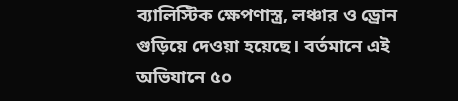ব্যালিস্টিক ক্ষেপণাস্ত্র, লঞ্চার ও ড্রোন গুড়িয়ে দেওয়া হয়েছে। বর্তমানে এই অভিযানে ৫০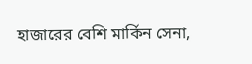হাজারের বেশি মার্কিন সেনা,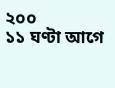২০০
১১ ঘণ্টা আগে